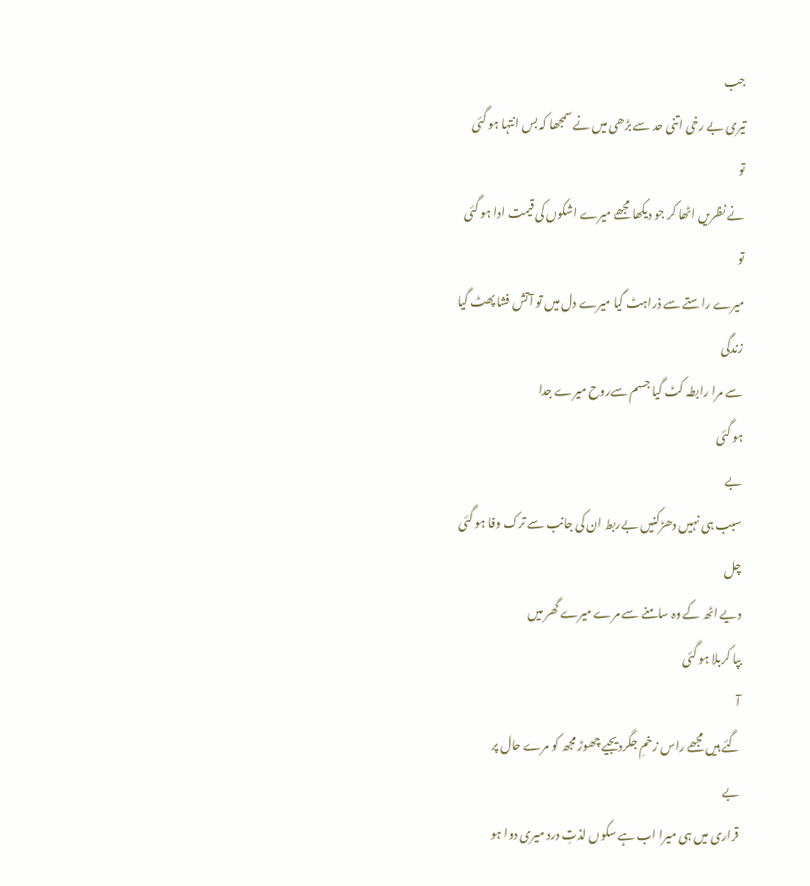جب
تیری بے رخی اتنی حد سے بڑھی میں نے سمجھا کہ بس انتہا ہو گئی
تو
نے نظریں اٹھا کر جو دیکھا مجھے میرے اشکوں کی قیمت ادا ہو گئی
تو
میرے راستے سے ذراہٹ گیا میرے دل میں تو آتش فشا پھٹ گیا
زندگی
سے مرا رابطہ کٹ گیا جسم سےروح میرے جدا
ہو گئی
بے
سبب ہی نہیں دھڑکنیں بےربط ان کی جانب سے ترک وفا ہو گئی
چل
دیے اٹھ کے وہ سامنے سے مرے میرے گھر میں
بپا کربلا ہو گئی
آ
گئے ہیں مجھے راس زخمِ جگردیجیے چھوڑ مجھ کو مرے حال پر
بے
قراری میں ہی میرا اب ہے سکوں لذتِ درد میری دوا ہو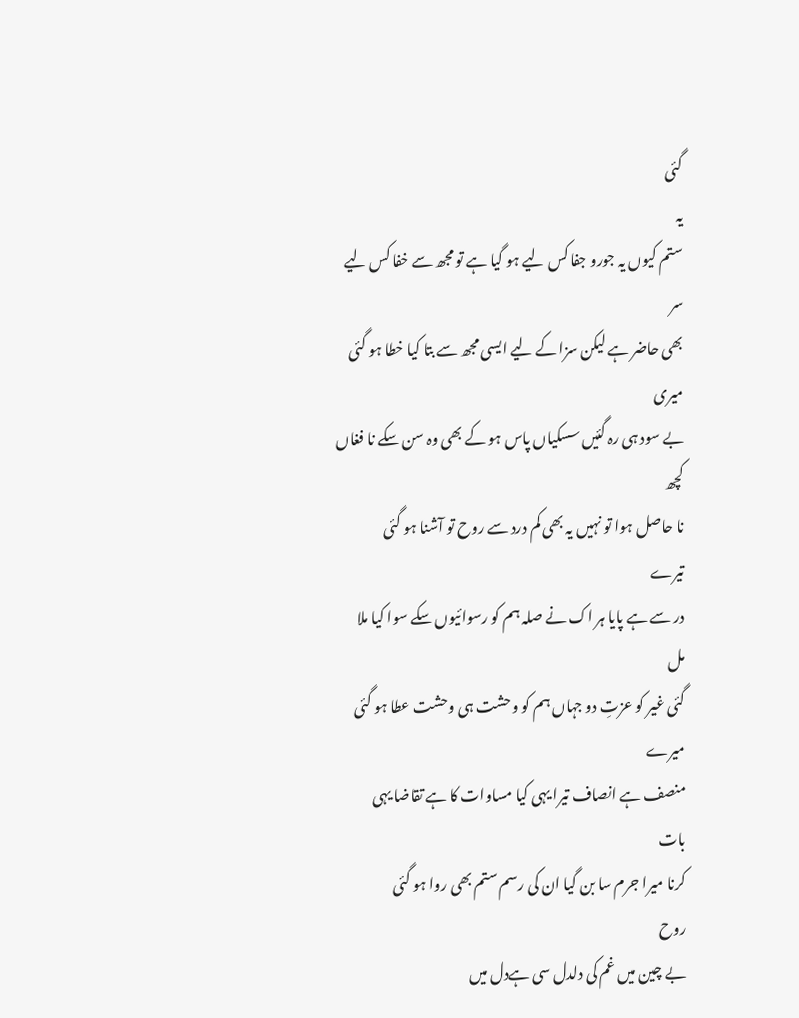گئی
یہ
ستم کیوں یہ جورو جفا کس لیے ہو گیا ہے تو مجھ سے خفا کس لیے
سر
بھی حاضر ہے لیکن سزا کے لیے ایسی مجھ سے بتا کیا خطا ہو گئی
میری
بے سود ہی رہ گئیں سسکیاں پاس ہو کے بھی وہ سن سکے نا فغاں
کچھ
نا حاصل ہوا تو نہیں یہ بھی کم درد سے روح تو آشنا ہو گئی
تیرے
در سے ہے پایا ہر اک نے صلہ ہم کو رسوائیوں سکے سوا کیا ملا
مل
گئی غیر کو عزتِ دو جہاں ہم کو وحشت ہی وحشت عطا ہو گئی
میرے
منصف ہے انصاف تیرا یہی کیا مساوات کا ہے تقاضا یہی
بات
کرنا میرا جرم سا بن گیا ان کی رسم ستم بھی روا ہو گئی
روح
بے چین میں غم کی دلدل سی ہےدل میں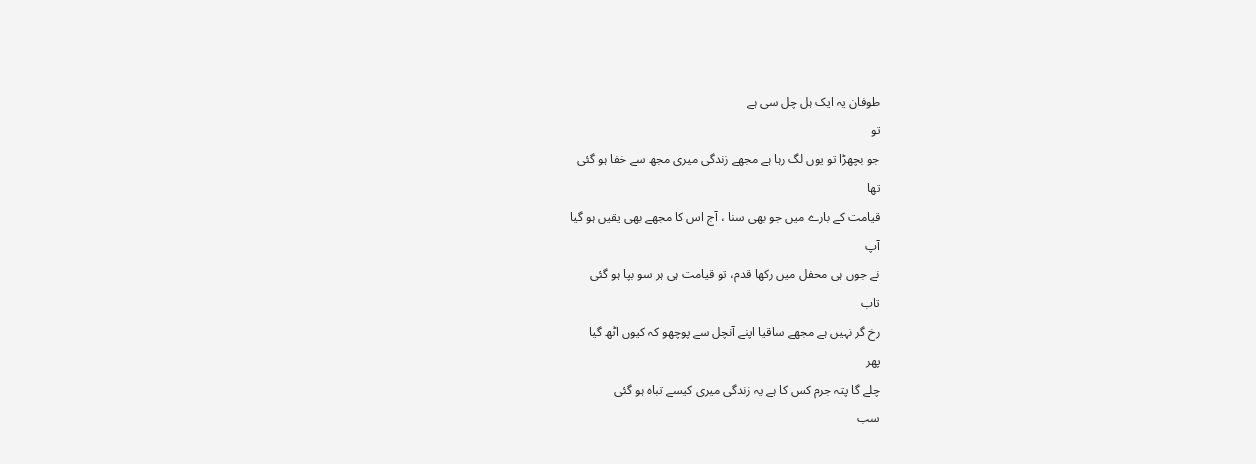طوفان یہ ایک ہل چل سی ہے
تو
جو بچھڑا تو یوں لگ رہا ہے مجھے زندگی میری مجھ سے خفا ہو گئی
تھا
قیامت کے بارے میں جو بھی سنا ، آج اس کا مجھے بھی یقیں ہو گیا
آپ
نے جوں ہی محفل میں رکھا قدم، تو قیامت ہی ہر سو بپا ہو گئی
تاب
رخ گر نہیں ہے مجھے ساقیا اپنے آنچل سے پوچھو کہ کیوں اٹھ گیا
پھر
چلے گا پتہ جرم کس کا ہے یہ زندگی میری کیسے تباہ ہو گئی
سب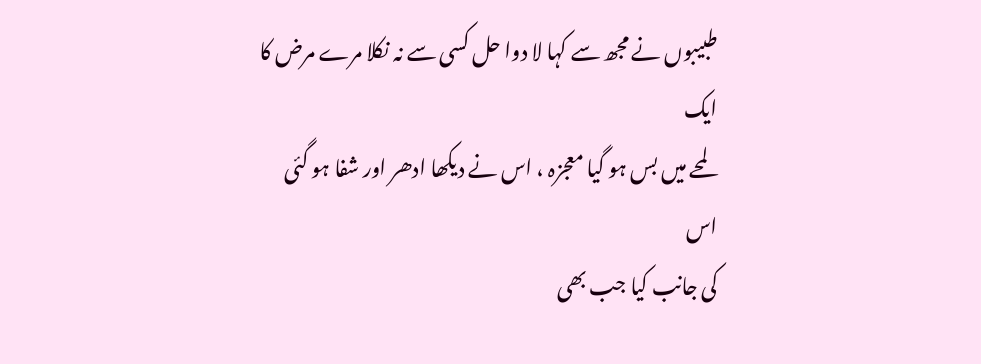طبیبوں نے مجھ سے کہا لا دوا حل کسی سے نہ نکلا مرے مرض کا
ایک
لمحے میں بس ہو گیا معجزہ ، اس نے دیکھا ادھر اور شفا ہو گئی
اس
کی جانب کیا جب بھی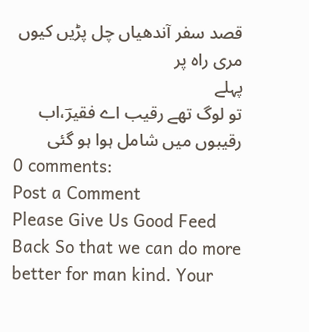قصد سفر آندھیاں چل پڑیں کیوں مری راہ پر
پہلے
تو لوگ تھے رقیب اے فقیرؔ،اب رقیبوں میں شامل ہوا ہو گئی
0 comments:
Post a Comment
Please Give Us Good Feed Back So that we can do more better for man kind. Your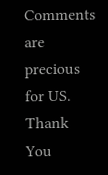Comments are precious for US. Thank You